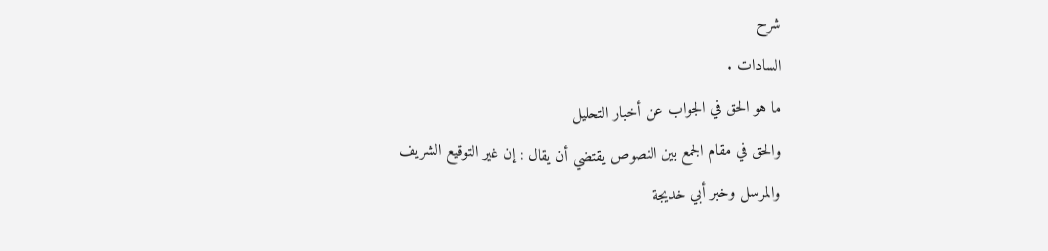شرح
السادات .
ما هو الحق في الجواب عن أخبار التحليل
والحق في مقام الجمع بين النصوص يقتضي أن يقال : إن غير التوقيع الشريف
والمرسل وخبر أبي خديجة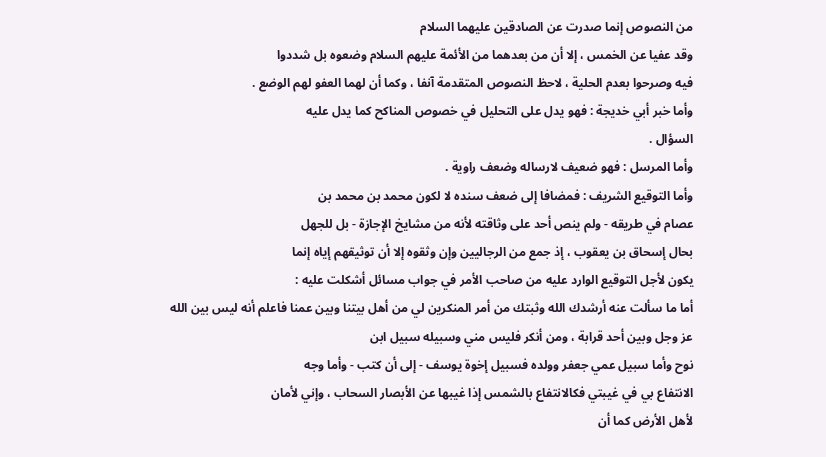من النصوص إنما صدرت عن الصادقين عليهما السلام
وقد عفيا عن الخمس ، إلا أن من بعدهما من الأئمة عليهم السلام وضعوه بل شددوا
فيه وصرحوا بعدم الحلية ، لاحظ النصوص المتقدمة آنفا ، وكما أن لهما العفو لهم الوضع .
وأما خبر أبي خديجة : فهو يدل على التحليل في خصوص المناكح كما يدل عليه
السؤال .
وأما المرسل : فهو ضعيف لارساله وضعف راوية .
وأما التوقيع الشريف : فمضافا إلى ضعف سنده لا لكون محمد بن محمد بن
عصام في طريقه - ولم ينص أحد على وثاقته لأنه من مشايخ الإجازة - بل للجهل
بحال إسحاق بن يعقوب ، إذ جمع من الرجاليين وإن وثقوه إلا أن توثيقهم إياه إنما
يكون لأجل التوقيع الوارد عليه من صاحب الأمر في جواب مسائل أشكلت عليه :
أما ما سألت عنه أرشدك الله وثبتك من أمر المنكرين لي من أهل بيتنا وبين عمنا فاعلم أنه ليس بين الله عز وجل وبين أحد قرابة ، ومن أنكر فليس مني وسبيله سبيل ابن
نوح وأما سبيل عمي جعفر وولده فسبيل إخوة يوسف - إلى أن كتب - وأما وجه
الانتفاع بي في غيبتي فكالانتفاع بالشمس إذا غيبها عن الأبصار السحاب ، وإني لأمان
لأهل الأرض كما أن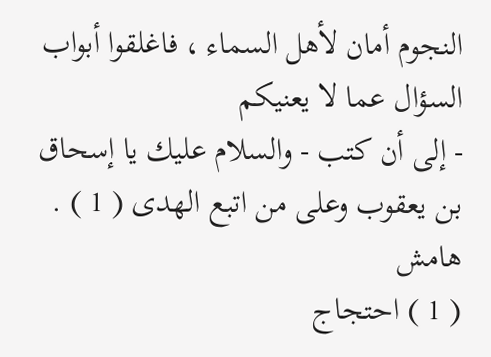النجوم أمان لأهل السماء ، فاغلقوا أبواب السؤال عما لا يعنيكم
- إلى أن كتب - والسلام عليك يا إسحاق بن يعقوب وعلى من اتبع الهدى ( 1 ) .
هامش
( 1 ) احتجاج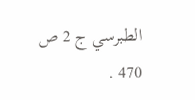الطبرسي ج 2 ص 470 .